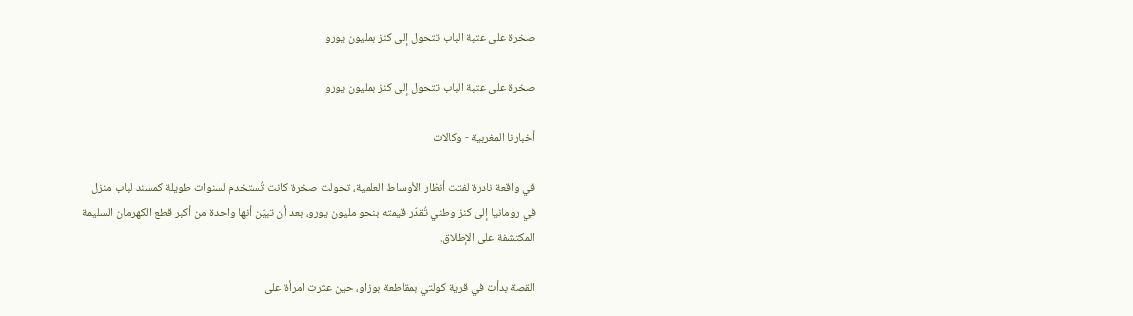صخرة على عتبة الباب تتحول إلى كنز بمليون يورو

صخرة على عتبة الباب تتحول إلى كنز بمليون يورو

أخبارنا المغربية - وكالات

في واقعة نادرة لفتت أنظار الأوساط العلمية، تحولت صخرة كانت تُستخدم لسنوات طويلة كمسند لباب منزل في رومانيا إلى كنز وطني تُقدّر قيمته بنحو مليون يورو، بعد أن تبيّن أنها واحدة من أكبر قطع الكهرمان السليمة المكتشفة على الإطلاق.

القصة بدأت في قرية كولتي بمقاطعة بوزاو، حين عثرت امرأة على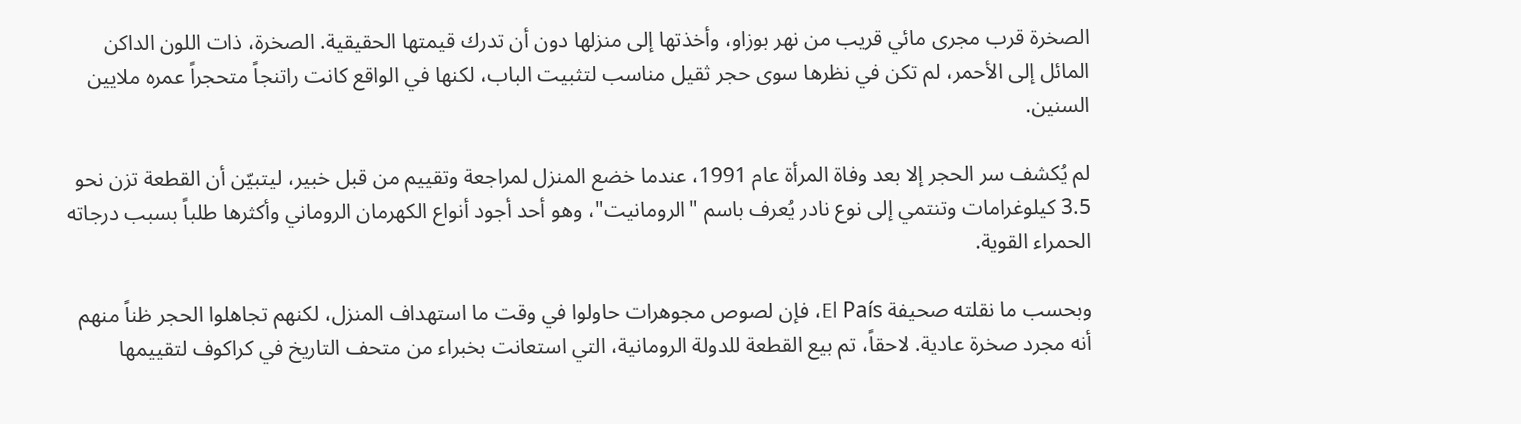الصخرة قرب مجرى مائي قريب من نهر بوزاو، وأخذتها إلى منزلها دون أن تدرك قيمتها الحقيقية. الصخرة، ذات اللون الداكن المائل إلى الأحمر، لم تكن في نظرها سوى حجر ثقيل مناسب لتثبيت الباب، لكنها في الواقع كانت راتنجاً متحجراً عمره ملايين السنين.

لم يُكشف سر الحجر إلا بعد وفاة المرأة عام 1991، عندما خضع المنزل لمراجعة وتقييم من قبل خبير، ليتبيّن أن القطعة تزن نحو 3.5 كيلوغرامات وتنتمي إلى نوع نادر يُعرف باسم "الرومانيت"، وهو أحد أجود أنواع الكهرمان الروماني وأكثرها طلباً بسبب درجاته الحمراء القوية.

وبحسب ما نقلته صحيفة El País، فإن لصوص مجوهرات حاولوا في وقت ما استهداف المنزل، لكنهم تجاهلوا الحجر ظناً منهم أنه مجرد صخرة عادية. لاحقاً، تم بيع القطعة للدولة الرومانية، التي استعانت بخبراء من متحف التاريخ في كراكوف لتقييمها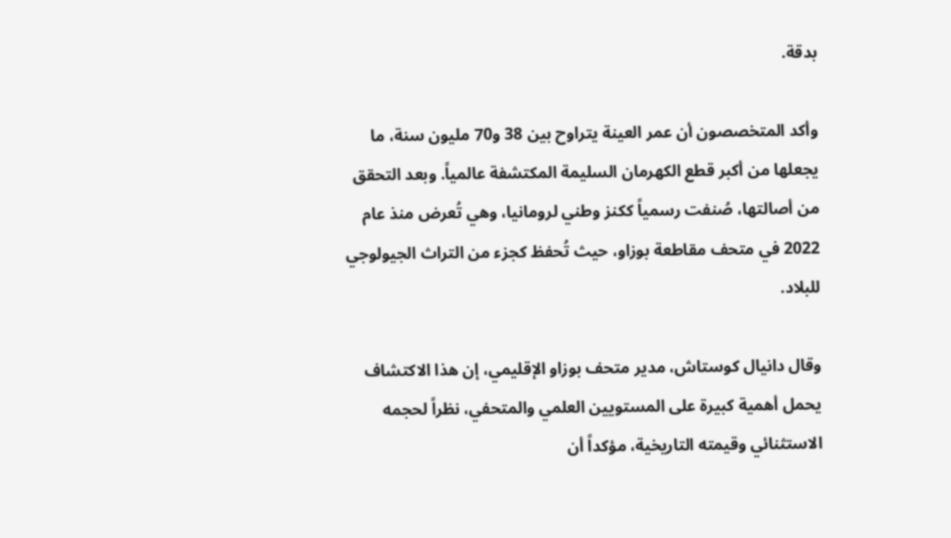بدقة.

وأكد المتخصصون أن عمر العينة يتراوح بين 38 و70 مليون سنة، ما يجعلها من أكبر قطع الكهرمان السليمة المكتشفة عالمياً. وبعد التحقق من أصالتها، صُنفت رسمياً ككنز وطني لرومانيا، وهي تُعرض منذ عام 2022 في متحف مقاطعة بوزاو، حيث تُحفظ كجزء من التراث الجيولوجي للبلاد.

وقال دانيال كوستاش، مدير متحف بوزاو الإقليمي، إن هذا الاكتشاف يحمل أهمية كبيرة على المستويين العلمي والمتحفي، نظراً لحجمه الاستثنائي وقيمته التاريخية، مؤكداً أن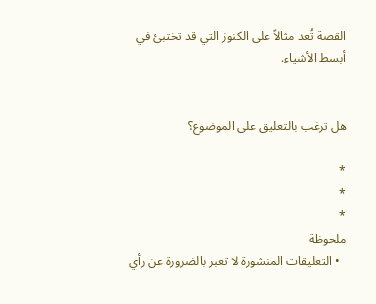القصة تُعد مثالاً على الكنوز التي قد تختبئ في أبسط الأشياء.


هل ترغب بالتعليق على الموضوع؟

*
*
*
ملحوظة
  • التعليقات المنشورة لا تعبر بالضرورة عن رأي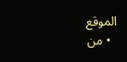الموقع
  • من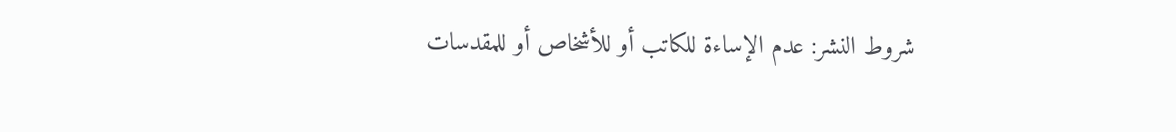شروط النشر: عدم الإساءة للكاتب أو للأشخاص أو للمقدسات